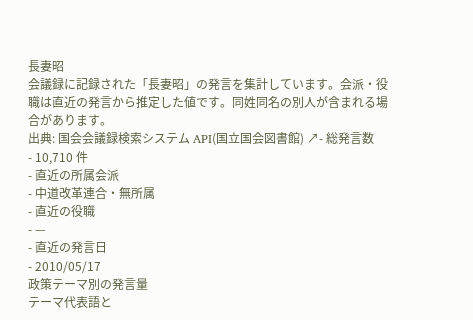長妻昭
会議録に記録された「長妻昭」の発言を集計しています。会派・役職は直近の発言から推定した値です。同姓同名の別人が含まれる場合があります。
出典: 国会会議録検索システム API(国立国会図書館) ↗- 総発言数
- 10,710 件
- 直近の所属会派
- 中道改革連合・無所属
- 直近の役職
- —
- 直近の発言日
- 2010/05/17
政策テーマ別の発言量
テーマ代表語と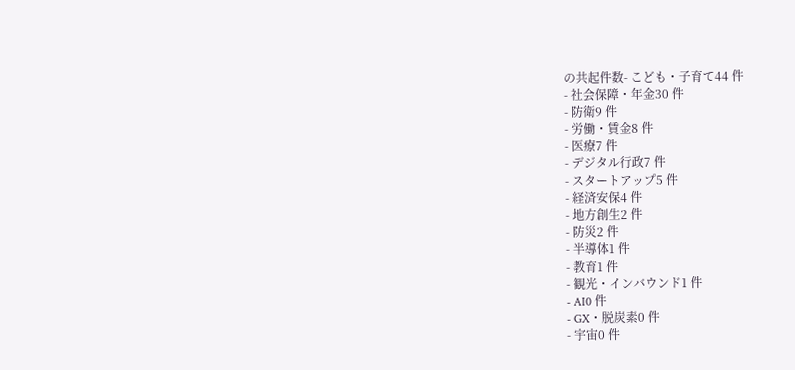の共起件数- こども・子育て44 件
- 社会保障・年金30 件
- 防衛9 件
- 労働・賃金8 件
- 医療7 件
- デジタル行政7 件
- スタートアップ5 件
- 経済安保4 件
- 地方創生2 件
- 防災2 件
- 半導体1 件
- 教育1 件
- 観光・インバウンド1 件
- AI0 件
- GX・脱炭素0 件
- 宇宙0 件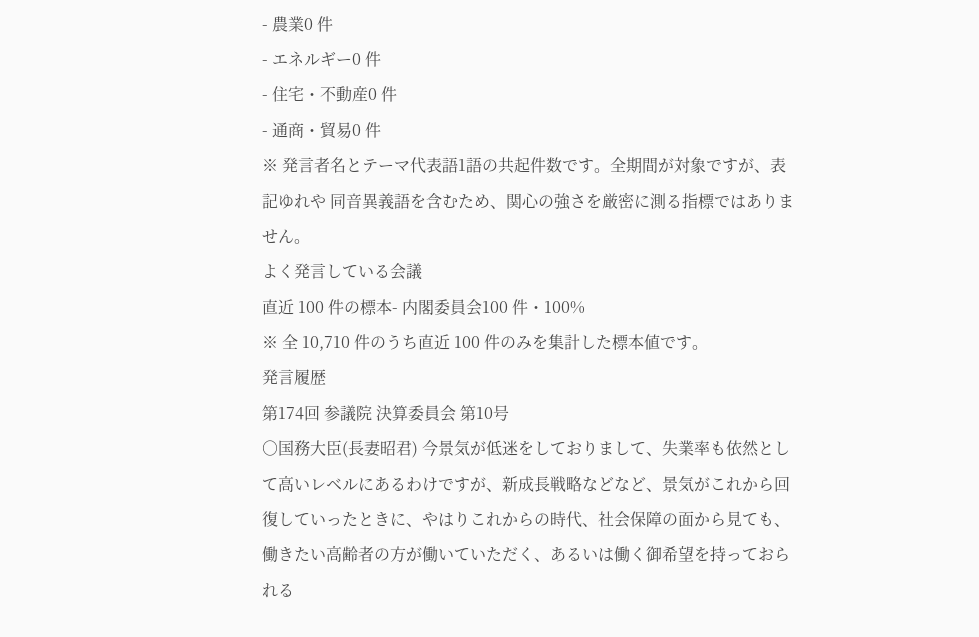- 農業0 件
- エネルギー0 件
- 住宅・不動産0 件
- 通商・貿易0 件
※ 発言者名とテーマ代表語1語の共起件数です。全期間が対象ですが、表記ゆれや 同音異義語を含むため、関心の強さを厳密に測る指標ではありません。
よく発言している会議
直近 100 件の標本- 内閣委員会100 件・100%
※ 全 10,710 件のうち直近 100 件のみを集計した標本値です。
発言履歴
第174回 参議院 決算委員会 第10号
○国務大臣(長妻昭君) 今景気が低迷をしておりまして、失業率も依然として高いレベルにあるわけですが、新成長戦略などなど、景気がこれから回復していったときに、やはりこれからの時代、社会保障の面から見ても、働きたい高齢者の方が働いていただく、あるいは働く御希望を持っておられる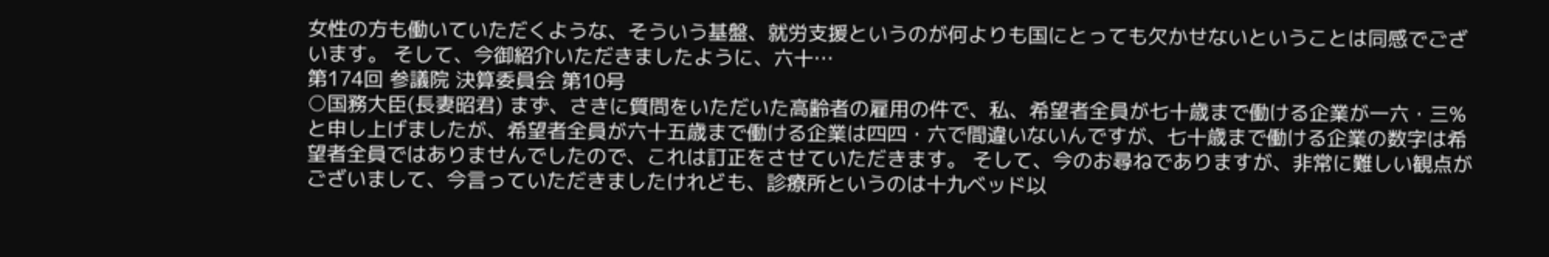女性の方も働いていただくような、そういう基盤、就労支援というのが何よりも国にとっても欠かせないということは同感でございます。 そして、今御紹介いただきましたように、六十…
第174回 参議院 決算委員会 第10号
○国務大臣(長妻昭君) まず、さきに質問をいただいた高齢者の雇用の件で、私、希望者全員が七十歳まで働ける企業が一六・三%と申し上げましたが、希望者全員が六十五歳まで働ける企業は四四・六で間違いないんですが、七十歳まで働ける企業の数字は希望者全員ではありませんでしたので、これは訂正をさせていただきます。 そして、今のお尋ねでありますが、非常に難しい観点がございまして、今言っていただきましたけれども、診療所というのは十九ベッド以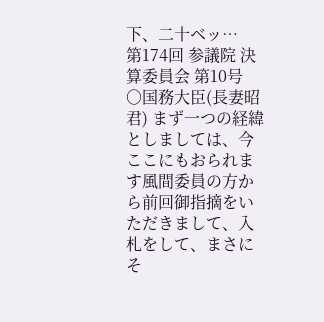下、二十ベッ…
第174回 参議院 決算委員会 第10号
○国務大臣(長妻昭君) まず一つの経緯としましては、今ここにもおられます風間委員の方から前回御指摘をいただきまして、入札をして、まさにそ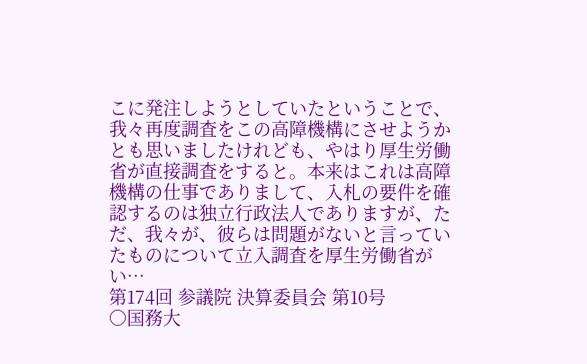こに発注しようとしていたということで、我々再度調査をこの高障機構にさせようかとも思いましたけれども、やはり厚生労働省が直接調査をすると。本来はこれは高障機構の仕事でありまして、入札の要件を確認するのは独立行政法人でありますが、ただ、我々が、彼らは問題がないと言っていたものについて立入調査を厚生労働省がい…
第174回 参議院 決算委員会 第10号
○国務大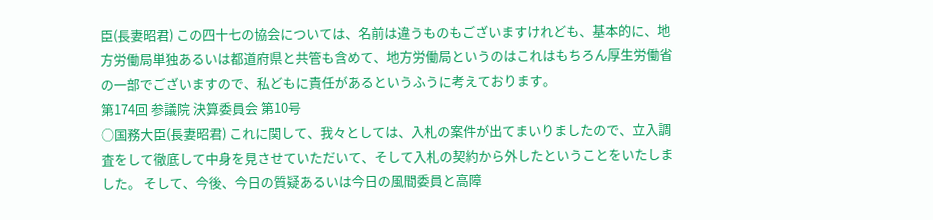臣(長妻昭君) この四十七の協会については、名前は違うものもございますけれども、基本的に、地方労働局単独あるいは都道府県と共管も含めて、地方労働局というのはこれはもちろん厚生労働省の一部でございますので、私どもに責任があるというふうに考えております。
第174回 参議院 決算委員会 第10号
○国務大臣(長妻昭君) これに関して、我々としては、入札の案件が出てまいりましたので、立入調査をして徹底して中身を見させていただいて、そして入札の契約から外したということをいたしました。 そして、今後、今日の質疑あるいは今日の風間委員と高障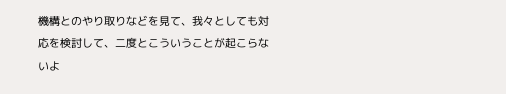機構とのやり取りなどを見て、我々としても対応を検討して、二度とこういうことが起こらないよ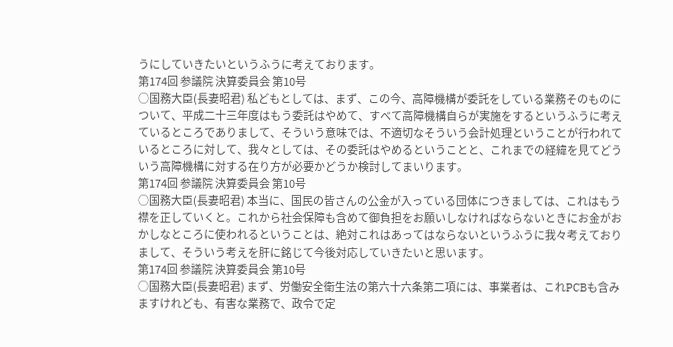うにしていきたいというふうに考えております。
第174回 参議院 決算委員会 第10号
○国務大臣(長妻昭君) 私どもとしては、まず、この今、高障機構が委託をしている業務そのものについて、平成二十三年度はもう委託はやめて、すべて高障機構自らが実施をするというふうに考えているところでありまして、そういう意味では、不適切なそういう会計処理ということが行われているところに対して、我々としては、その委託はやめるということと、これまでの経緯を見てどういう高障機構に対する在り方が必要かどうか検討してまいります。
第174回 参議院 決算委員会 第10号
○国務大臣(長妻昭君) 本当に、国民の皆さんの公金が入っている団体につきましては、これはもう襟を正していくと。これから社会保障も含めて御負担をお願いしなければならないときにお金がおかしなところに使われるということは、絶対これはあってはならないというふうに我々考えておりまして、そういう考えを肝に銘じて今後対応していきたいと思います。
第174回 参議院 決算委員会 第10号
○国務大臣(長妻昭君) まず、労働安全衛生法の第六十六条第二項には、事業者は、これPCBも含みますけれども、有害な業務で、政令で定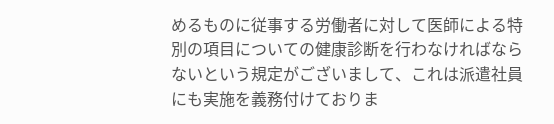めるものに従事する労働者に対して医師による特別の項目についての健康診断を行わなければならないという規定がございまして、これは派遣社員にも実施を義務付けておりま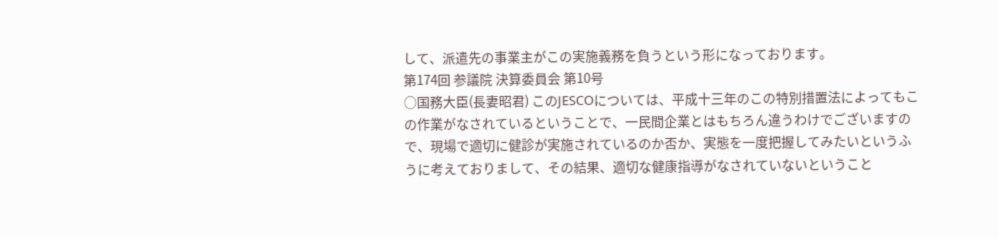して、派遣先の事業主がこの実施義務を負うという形になっております。
第174回 参議院 決算委員会 第10号
○国務大臣(長妻昭君) このJESCOについては、平成十三年のこの特別措置法によってもこの作業がなされているということで、一民間企業とはもちろん違うわけでございますので、現場で適切に健診が実施されているのか否か、実態を一度把握してみたいというふうに考えておりまして、その結果、適切な健康指導がなされていないということ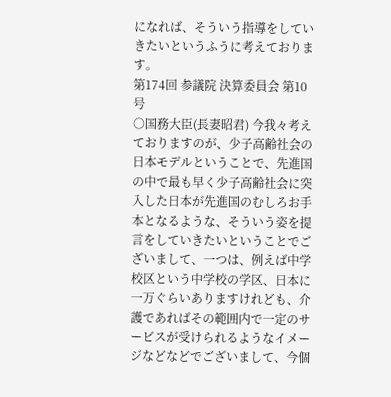になれば、そういう指導をしていきたいというふうに考えております。
第174回 参議院 決算委員会 第10号
○国務大臣(長妻昭君) 今我々考えておりますのが、少子高齢社会の日本モデルということで、先進国の中で最も早く少子高齢社会に突入した日本が先進国のむしろお手本となるような、そういう姿を提言をしていきたいということでございまして、一つは、例えば中学校区という中学校の学区、日本に一万ぐらいありますけれども、介護であればその範囲内で一定のサービスが受けられるようなイメージなどなどでございまして、今個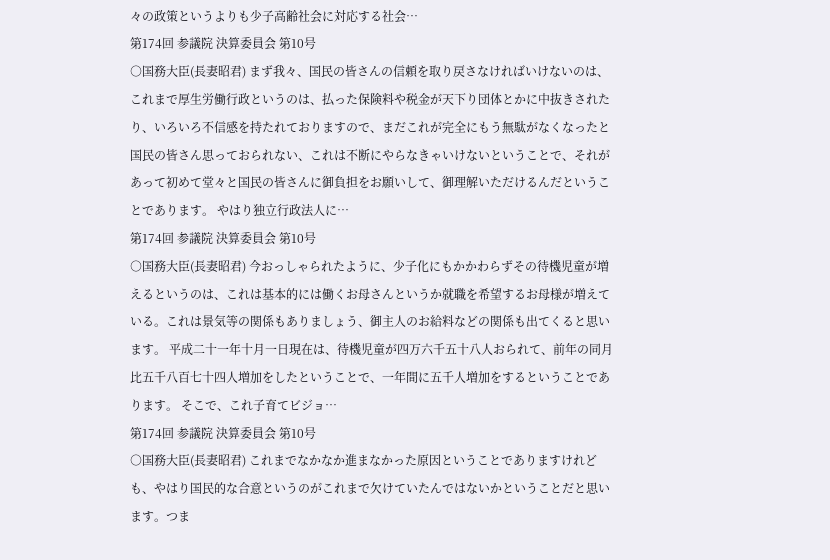々の政策というよりも少子高齢社会に対応する社会…
第174回 参議院 決算委員会 第10号
○国務大臣(長妻昭君) まず我々、国民の皆さんの信頼を取り戻さなければいけないのは、これまで厚生労働行政というのは、払った保険料や税金が天下り団体とかに中抜きされたり、いろいろ不信感を持たれておりますので、まだこれが完全にもう無駄がなくなったと国民の皆さん思っておられない、これは不断にやらなきゃいけないということで、それがあって初めて堂々と国民の皆さんに御負担をお願いして、御理解いただけるんだということであります。 やはり独立行政法人に…
第174回 参議院 決算委員会 第10号
○国務大臣(長妻昭君) 今おっしゃられたように、少子化にもかかわらずその待機児童が増えるというのは、これは基本的には働くお母さんというか就職を希望するお母様が増えている。これは景気等の関係もありましょう、御主人のお給料などの関係も出てくると思います。 平成二十一年十月一日現在は、待機児童が四万六千五十八人おられて、前年の同月比五千八百七十四人増加をしたということで、一年間に五千人増加をするということであります。 そこで、これ子育てビジョ…
第174回 参議院 決算委員会 第10号
○国務大臣(長妻昭君) これまでなかなか進まなかった原因ということでありますけれども、やはり国民的な合意というのがこれまで欠けていたんではないかということだと思います。つま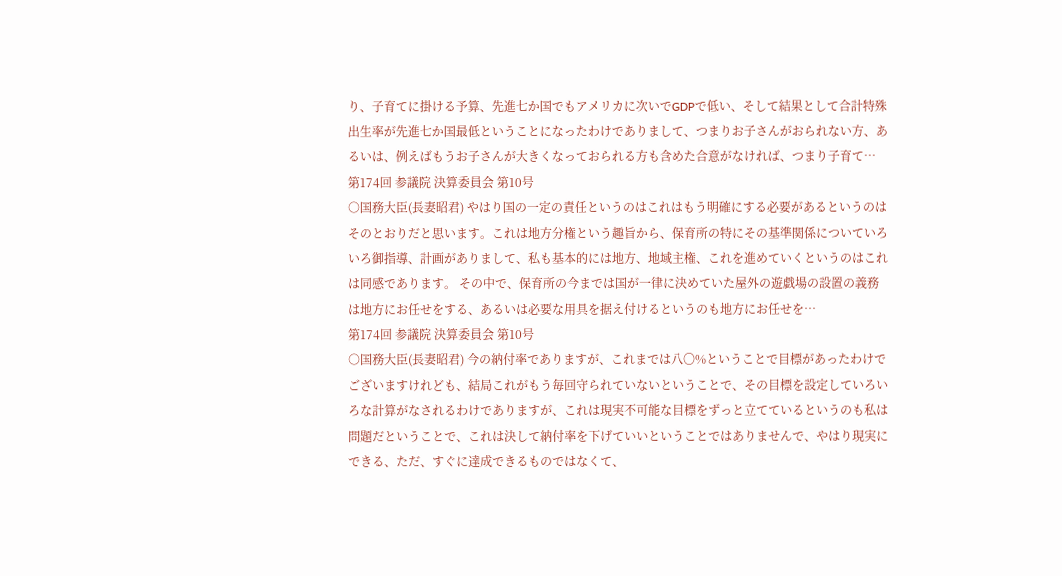り、子育てに掛ける予算、先進七か国でもアメリカに次いでGDPで低い、そして結果として合計特殊出生率が先進七か国最低ということになったわけでありまして、つまりお子さんがおられない方、あるいは、例えばもうお子さんが大きくなっておられる方も含めた合意がなければ、つまり子育て…
第174回 参議院 決算委員会 第10号
○国務大臣(長妻昭君) やはり国の一定の責任というのはこれはもう明確にする必要があるというのはそのとおりだと思います。これは地方分権という趣旨から、保育所の特にその基準関係についていろいろ御指導、計画がありまして、私も基本的には地方、地域主権、これを進めていくというのはこれは同感であります。 その中で、保育所の今までは国が一律に決めていた屋外の遊戯場の設置の義務は地方にお任せをする、あるいは必要な用具を据え付けるというのも地方にお任せを…
第174回 参議院 決算委員会 第10号
○国務大臣(長妻昭君) 今の納付率でありますが、これまでは八〇%ということで目標があったわけでございますけれども、結局これがもう毎回守られていないということで、その目標を設定していろいろな計算がなされるわけでありますが、これは現実不可能な目標をずっと立てているというのも私は問題だということで、これは決して納付率を下げていいということではありませんで、やはり現実にできる、ただ、すぐに達成できるものではなくて、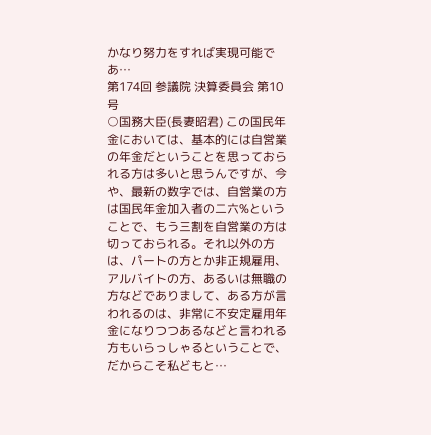かなり努力をすれば実現可能であ…
第174回 参議院 決算委員会 第10号
○国務大臣(長妻昭君) この国民年金においては、基本的には自営業の年金だということを思っておられる方は多いと思うんですが、今や、最新の数字では、自営業の方は国民年金加入者の二六%ということで、もう三割を自営業の方は切っておられる。それ以外の方は、パートの方とか非正規雇用、アルバイトの方、あるいは無職の方などでありまして、ある方が言われるのは、非常に不安定雇用年金になりつつあるなどと言われる方もいらっしゃるということで、だからこそ私どもと…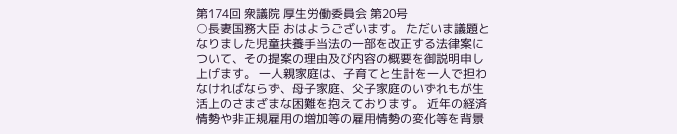第174回 衆議院 厚生労働委員会 第20号
○長妻国務大臣 おはようございます。 ただいま議題となりました児童扶養手当法の一部を改正する法律案について、その提案の理由及び内容の概要を御説明申し上げます。 一人親家庭は、子育てと生計を一人で担わなければならず、母子家庭、父子家庭のいずれもが生活上のさまざまな困難を抱えております。 近年の経済情勢や非正規雇用の増加等の雇用情勢の変化等を背景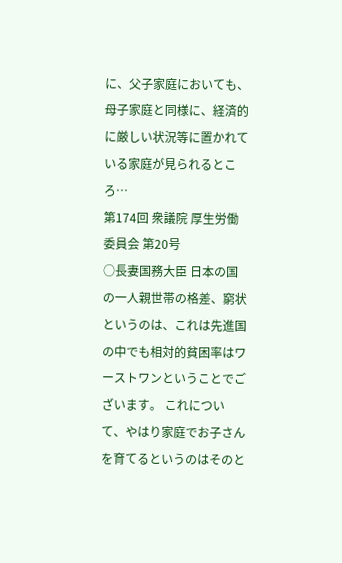に、父子家庭においても、母子家庭と同様に、経済的に厳しい状況等に置かれている家庭が見られるところ…
第174回 衆議院 厚生労働委員会 第20号
○長妻国務大臣 日本の国の一人親世帯の格差、窮状というのは、これは先進国の中でも相対的貧困率はワーストワンということでございます。 これについて、やはり家庭でお子さんを育てるというのはそのと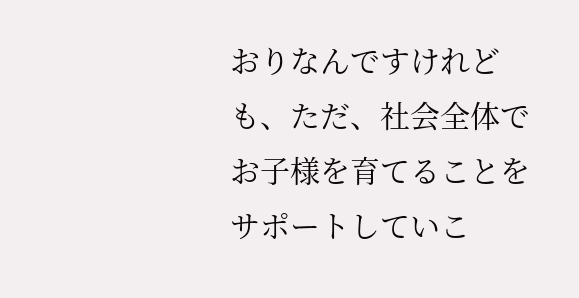おりなんですけれども、ただ、社会全体でお子様を育てることをサポートしていこ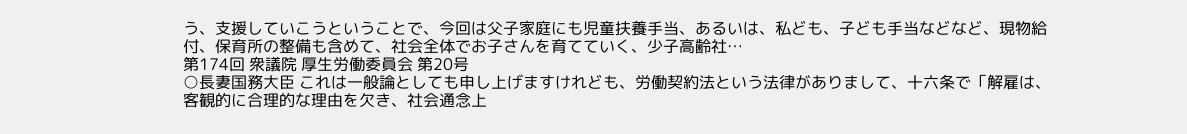う、支援していこうということで、今回は父子家庭にも児童扶養手当、あるいは、私ども、子ども手当などなど、現物給付、保育所の整備も含めて、社会全体でお子さんを育てていく、少子高齢社…
第174回 衆議院 厚生労働委員会 第20号
○長妻国務大臣 これは一般論としても申し上げますけれども、労働契約法という法律がありまして、十六条で「解雇は、客観的に合理的な理由を欠き、社会通念上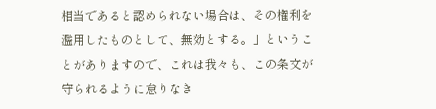相当であると認められない場合は、その権利を濫用したものとして、無効とする。」ということがありますので、これは我々も、この条文が守られるように怠りなき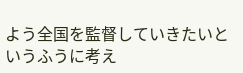よう全国を監督していきたいというふうに考え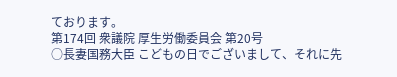ております。
第174回 衆議院 厚生労働委員会 第20号
○長妻国務大臣 こどもの日でございまして、それに先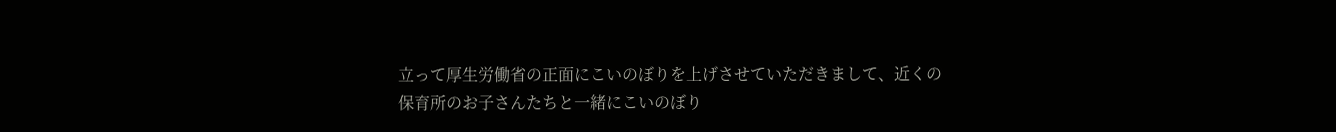立って厚生労働省の正面にこいのぼりを上げさせていただきまして、近くの保育所のお子さんたちと一緒にこいのぼり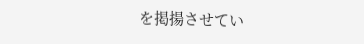を掲揚させてい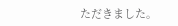ただきました。